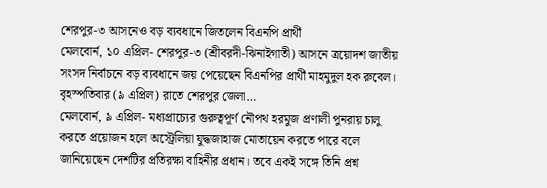শেরপুর-৩ আসনেও বড় ব্যবধানে জিতলেন বিএনপি প্রার্থী
মেলবোর্ন, ১০ এপ্রিল- শেরপুর-৩ (শ্রীবরদী-ঝিনাইগাতী) আসনে ত্রয়োদশ জাতীয় সংসদ নির্বাচনে বড় ব্যবধানে জয় পেয়েছেন বিএনপির প্রার্থী মাহমুদুল হক রুবেল। বৃহস্পতিবার (৯ এপ্রিল) রাতে শেরপুর জেলা…
মেলবোর্ন, ৯ এপ্রিল- মধ্যপ্রাচ্যের গুরুত্বপূর্ণ নৌপথ হরমুজ প্রণালী পুনরায় চালু করতে প্রয়োজন হলে অস্ট্রেলিয়া যুদ্ধজাহাজ মোতায়েন করতে পারে বলে জানিয়েছেন দেশটির প্রতিরক্ষা বাহিনীর প্রধান। তবে একই সঙ্গে তিনি প্রশ্ন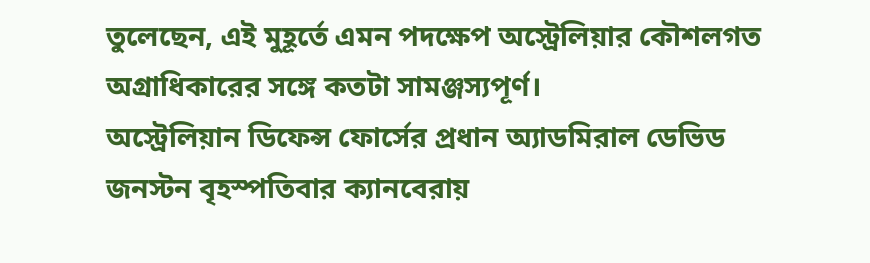তুলেছেন, এই মুহূর্তে এমন পদক্ষেপ অস্ট্রেলিয়ার কৌশলগত অগ্রাধিকারের সঙ্গে কতটা সামঞ্জস্যপূর্ণ।
অস্ট্রেলিয়ান ডিফেন্স ফোর্সের প্রধান অ্যাডমিরাল ডেভিড জনস্টন বৃহস্পতিবার ক্যানবেরায়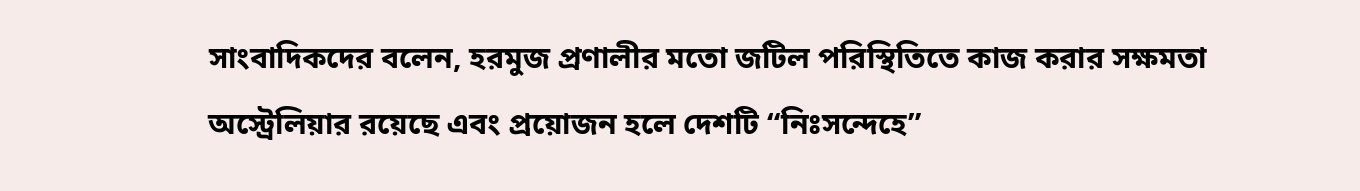সাংবাদিকদের বলেন, হরমুজ প্রণালীর মতো জটিল পরিস্থিতিতে কাজ করার সক্ষমতা অস্ট্রেলিয়ার রয়েছে এবং প্রয়োজন হলে দেশটি “নিঃসন্দেহে”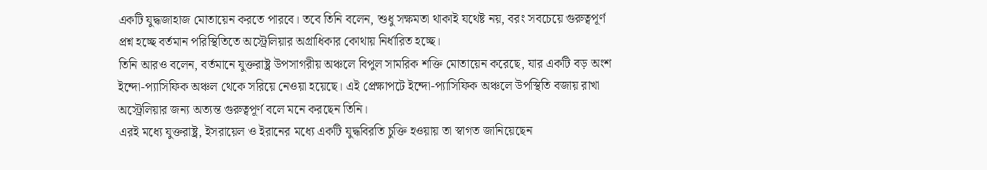একটি যুদ্ধজাহাজ মোতায়েন করতে পারবে। তবে তিনি বলেন, শুধু সক্ষমতা থাকাই যথেষ্ট নয়, বরং সবচেয়ে গুরুত্বপূর্ণ প্রশ্ন হচ্ছে বর্তমান পরিস্থিতিতে অস্ট্রেলিয়ার অগ্রাধিকার কোথায় নির্ধারিত হচ্ছে।
তিনি আরও বলেন, বর্তমানে যুক্তরাষ্ট্র উপসাগরীয় অঞ্চলে বিপুল সামরিক শক্তি মোতায়েন করেছে, যার একটি বড় অংশ ইন্দো-প্যাসিফিক অঞ্চল থেকে সরিয়ে নেওয়া হয়েছে। এই প্রেক্ষাপটে ইন্দো-প্যাসিফিক অঞ্চলে উপস্থিতি বজায় রাখা অস্ট্রেলিয়ার জন্য অত্যন্ত গুরুত্বপূর্ণ বলে মনে করছেন তিনি।
এরই মধ্যে যুক্তরাষ্ট্র, ইসরায়েল ও ইরানের মধ্যে একটি যুদ্ধবিরতি চুক্তি হওয়ায় তা স্বাগত জানিয়েছেন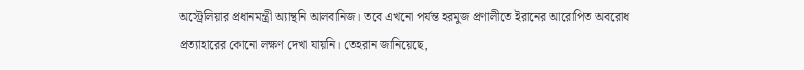অস্ট্রেলিয়ার প্রধানমন্ত্রী অ্যান্থনি আলবানিজ। তবে এখনো পর্যন্ত হরমুজ প্রণালীতে ইরানের আরোপিত অবরোধ প্রত্যাহারের কোনো লক্ষণ দেখা যায়নি। তেহরান জানিয়েছে,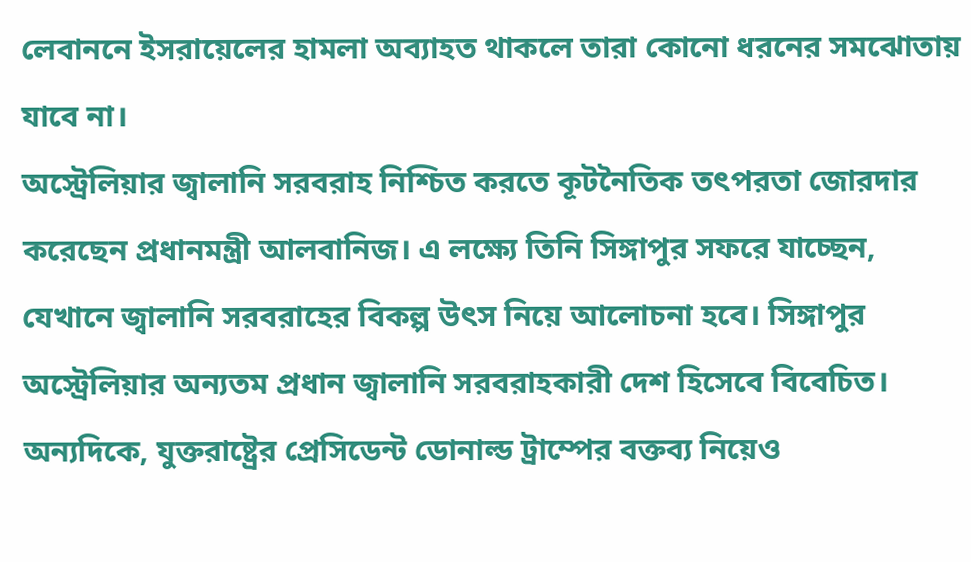লেবাননে ইসরায়েলের হামলা অব্যাহত থাকলে তারা কোনো ধরনের সমঝোতায় যাবে না।
অস্ট্রেলিয়ার জ্বালানি সরবরাহ নিশ্চিত করতে কূটনৈতিক তৎপরতা জোরদার করেছেন প্রধানমন্ত্রী আলবানিজ। এ লক্ষ্যে তিনি সিঙ্গাপুর সফরে যাচ্ছেন, যেখানে জ্বালানি সরবরাহের বিকল্প উৎস নিয়ে আলোচনা হবে। সিঙ্গাপুর অস্ট্রেলিয়ার অন্যতম প্রধান জ্বালানি সরবরাহকারী দেশ হিসেবে বিবেচিত।
অন্যদিকে, যুক্তরাষ্ট্রের প্রেসিডেন্ট ডোনাল্ড ট্রাম্পের বক্তব্য নিয়েও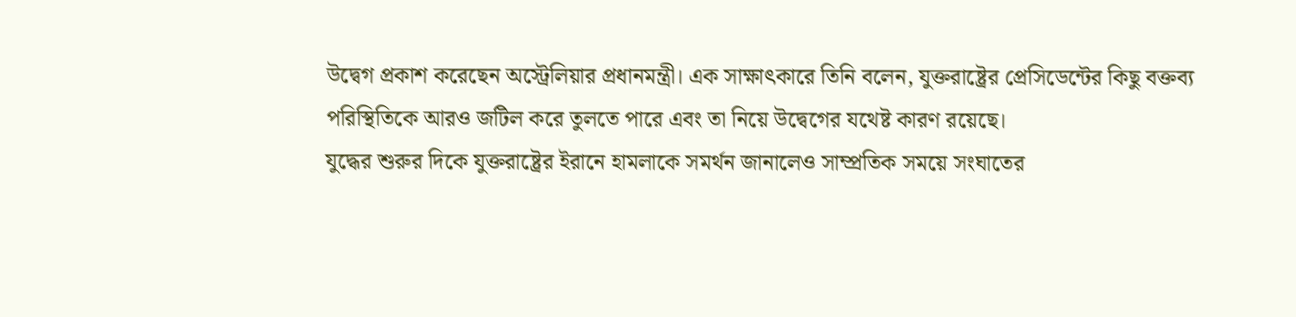উদ্বেগ প্রকাশ করেছেন অস্ট্রেলিয়ার প্রধানমন্ত্রী। এক সাক্ষাৎকারে তিনি বলেন, যুক্তরাষ্ট্রের প্রেসিডেন্টের কিছু বক্তব্য পরিস্থিতিকে আরও জটিল করে তুলতে পারে এবং তা নিয়ে উদ্বেগের যথেষ্ট কারণ রয়েছে।
যুদ্ধের শুরুর দিকে যুক্তরাষ্ট্রের ইরানে হামলাকে সমর্থন জানালেও সাম্প্রতিক সময়ে সংঘাতের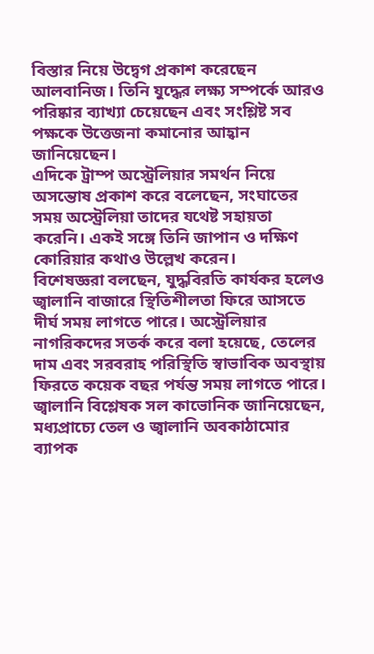বিস্তার নিয়ে উদ্বেগ প্রকাশ করেছেন আলবানিজ। তিনি যুদ্ধের লক্ষ্য সম্পর্কে আরও পরিষ্কার ব্যাখ্যা চেয়েছেন এবং সংশ্লিষ্ট সব পক্ষকে উত্তেজনা কমানোর আহ্বান জানিয়েছেন।
এদিকে ট্রাম্প অস্ট্রেলিয়ার সমর্থন নিয়ে অসন্তোষ প্রকাশ করে বলেছেন, সংঘাতের সময় অস্ট্রেলিয়া তাদের যথেষ্ট সহায়তা করেনি। একই সঙ্গে তিনি জাপান ও দক্ষিণ কোরিয়ার কথাও উল্লেখ করেন।
বিশেষজ্ঞরা বলছেন, যুদ্ধবিরতি কার্যকর হলেও জ্বালানি বাজারে স্থিতিশীলতা ফিরে আসতে দীর্ঘ সময় লাগতে পারে। অস্ট্রেলিয়ার নাগরিকদের সতর্ক করে বলা হয়েছে, তেলের দাম এবং সরবরাহ পরিস্থিতি স্বাভাবিক অবস্থায় ফিরতে কয়েক বছর পর্যন্ত সময় লাগতে পারে।
জ্বালানি বিশ্লেষক সল কাভোনিক জানিয়েছেন, মধ্যপ্রাচ্যে তেল ও জ্বালানি অবকাঠামোর ব্যাপক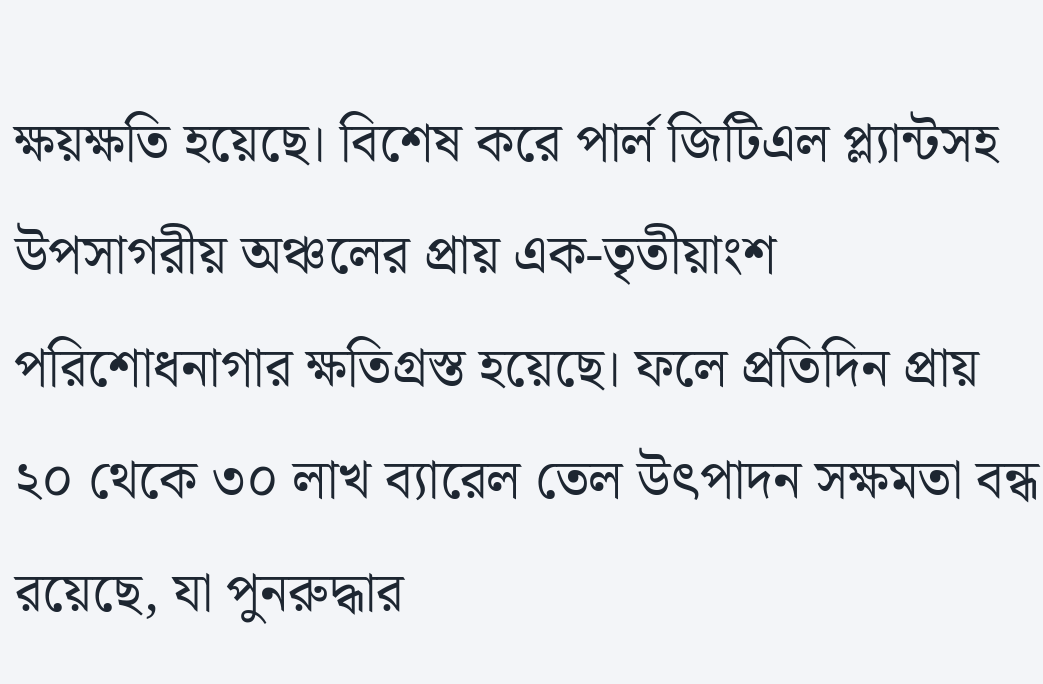ক্ষয়ক্ষতি হয়েছে। বিশেষ করে পার্ল জিটিএল প্ল্যান্টসহ উপসাগরীয় অঞ্চলের প্রায় এক-তৃতীয়াংশ পরিশোধনাগার ক্ষতিগ্রস্ত হয়েছে। ফলে প্রতিদিন প্রায় ২০ থেকে ৩০ লাখ ব্যারেল তেল উৎপাদন সক্ষমতা বন্ধ রয়েছে, যা পুনরুদ্ধার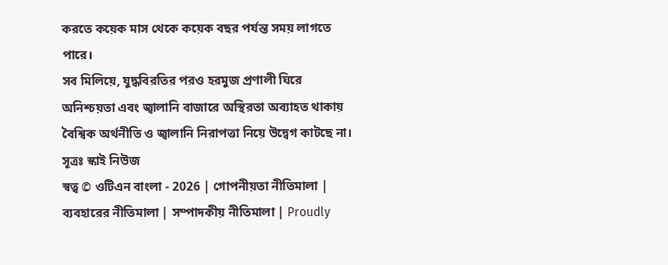করতে কয়েক মাস থেকে কয়েক বছর পর্যন্ত সময় লাগতে পারে।
সব মিলিয়ে, যুদ্ধবিরতির পরও হরমুজ প্রণালী ঘিরে অনিশ্চয়তা এবং জ্বালানি বাজারে অস্থিরতা অব্যাহত থাকায় বৈশ্বিক অর্থনীতি ও জ্বালানি নিরাপত্তা নিয়ে উদ্বেগ কাটছে না।
সূত্রঃ স্কাই নিউজ
স্বত্ব © ওটিএন বাংলা - 2026 | গোপনীয়তা নীতিমালা | ব্যবহারের নীতিমালা | সম্পাদকীয় নীতিমালা | Proudly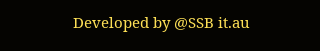Developed by @SSB it.au